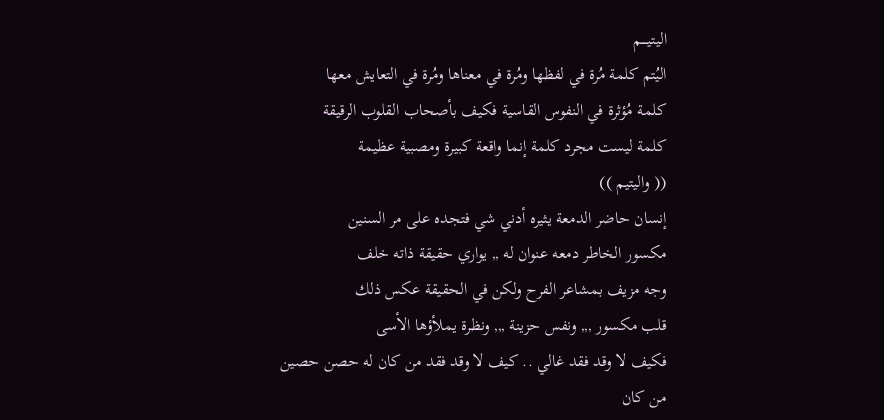اليتيــــم
اليُتم كلمة مُرة في لفظها ومُرة في معناها ومُرة في التعايش معها
كلمة مُؤثرة في النفوس القاسية فكيف بأصحاب القلوب الرقيقة
كلمة ليست مجرد كلمة إنما واقعة كبيرة ومصبية عظيمة
(( واليتيم ))
إنسان حاضر الدمعة يثيره أدني شي فتجده على مر السنين
مكسور الخاطر دمعه عنوان له ,, يواري حقيقة ذاته خلف
وجه مزيف بمشاعر الفرح ولكن في الحقيقة عكس ذلك
قلب مكسور ,,, ونفس حزينة ,,, ونظرة يملأؤها الأسى
فكيف لا وقد فقد غالي .. كيف لا وقد فقد من كان له حصن حصين
من كان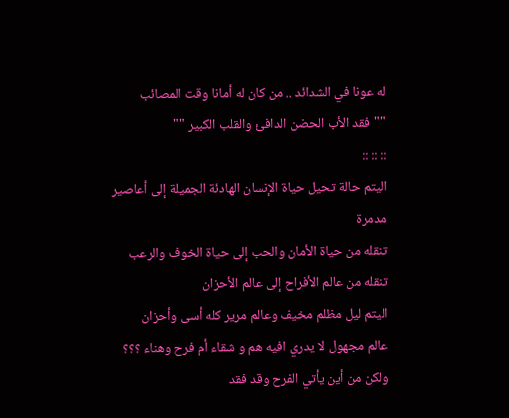له عونا في الشدائد .. من كان له أمانا وقت المصائب
""فقد الأب الحضن الدافئ والقلب الكبير ""
:: :: ::
اليتم حالة تحيل حياة الإنسان الهادئة الجميلة إلى أعاصير مدمرة
تنقله من حياة الأمان والحب إلى حياة الخوف والرعب
تنقله من عالم الأفراح إلى عالم الأحزان
اليتم ليل مظلم مخيف وعالم مرير كله أسى وأحزان
عالم مجهول لا يدري افيه هم و شقاء أم فرح وهناء ؟؟؟
ولكن من أين يأتي الفرح وقد فقد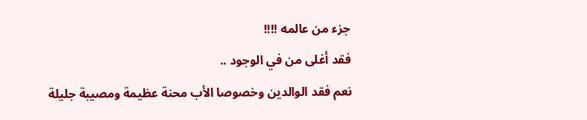جزء من عالمه !!!!
فقد أغلى من في الوجود ..
نعم فقد الوالدين وخصوصا الأب محنة عظيمة ومصيبة جليلة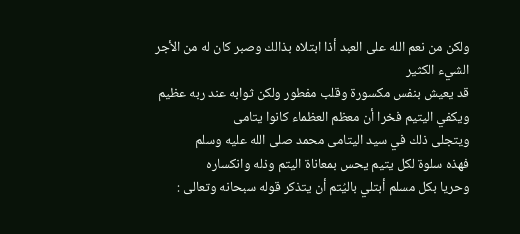ولكن من نعم الله على العبد أذا ابتلاه بذالك وصبر كان له من الأجر الشيء الكثير
قد يعيش بنفس مكسورة وقلب مفطور ولكن ثوابه عند ربه عظيم
ويكفي اليتيم فخرا أن معظم العظماء كانوا يتامى
ويتجلى ذلك في سيد اليتامى محمد صلى الله عليه وسلم
فهذه سلوة لكل يتيم يحس بمعاناة اليتم وذله وانكساره
وحريا بكل مسلم أبتلي باليُتم أن يتذكر قوله سبحانه وتعالى :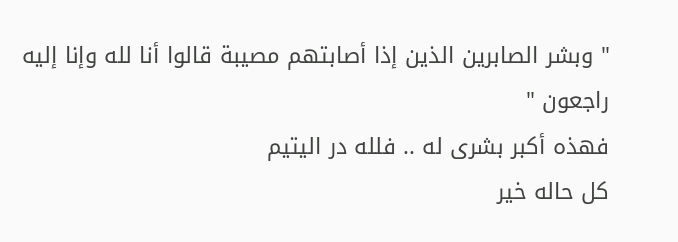" وبشر الصابرين الذين إذا أصابتهم مصيبة قالوا أنا لله وإنا إليه راجعون "
فهذه أكبر بشرى له .. فلله در اليتيم
كل حاله خير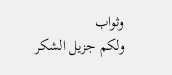وثواب
ولكم جزيل الشكر